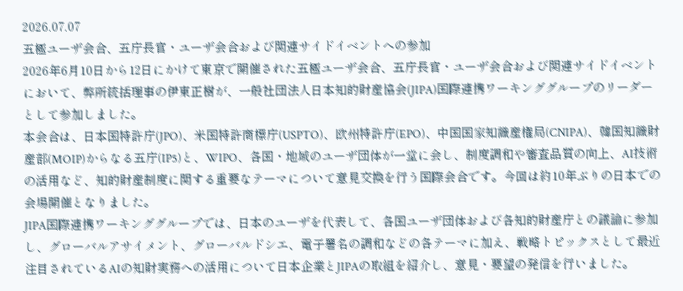2026.07.07
五極ユーザ会合、五庁長官・ユーザ会合および関連サイドイベントへの参加
2026年6月10日から12日にかけて東京で開催された五極ユーザ会合、五庁長官・ユーザ会合および関連サイドイベントにおいて、弊所統括理事の伊東正樹が、一般社団法人日本知的財産協会(JIPA)国際連携ワーキンググループのリーダーとして参加しました。
本会合は、日本国特許庁(JPO)、米国特許商標庁(USPTO)、欧州特許庁(EPO)、中国国家知識産権局(CNIPA)、韓国知識財産部(MOIP)からなる五庁(IP5)と、WIPO、各国・地域のユーザ団体が一堂に会し、制度調和や審査品質の向上、AI技術の活用など、知的財産制度に関する重要なテーマについて意見交換を行う国際会合です。今回は約10年ぶりの日本での会場開催となりました。
JIPA国際連携ワーキンググループでは、日本のユーザを代表して、各国ユーザ団体および各知的財産庁との議論に参加し、グローバルアサイメント、グローバルドシエ、電子署名の調和などの各テーマに加え、戦略トピックスとして最近注目されているAIの知財実務への活用について日本企業とJIPAの取組を紹介し、意見・要望の発信を行いました。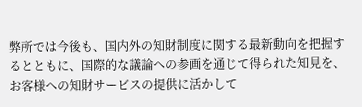弊所では今後も、国内外の知財制度に関する最新動向を把握するとともに、国際的な議論への参画を通じて得られた知見を、お客様への知財サービスの提供に活かして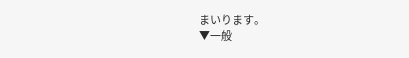まいります。
▼一般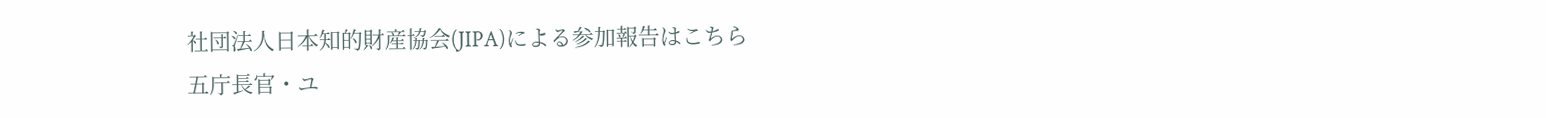社団法人日本知的財産協会(JIPA)による参加報告はこちら
五庁長官・ユ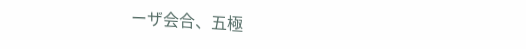ーザ会合、五極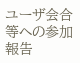ユーザ会合等への参加報告